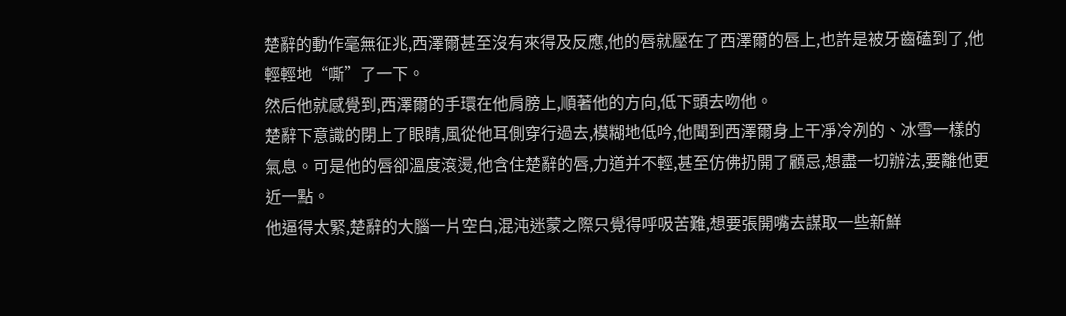楚辭的動作毫無征兆,西澤爾甚至沒有來得及反應,他的唇就壓在了西澤爾的唇上,也許是被牙齒磕到了,他輕輕地“嘶”了一下。
然后他就感覺到,西澤爾的手環在他肩膀上,順著他的方向,低下頭去吻他。
楚辭下意識的閉上了眼睛,風從他耳側穿行過去,模糊地低吟,他聞到西澤爾身上干凈冷冽的、冰雪一樣的氣息。可是他的唇卻溫度滾燙,他含住楚辭的唇,力道并不輕,甚至仿佛扔開了顧忌,想盡一切辦法,要離他更近一點。
他逼得太緊,楚辭的大腦一片空白,混沌迷蒙之際只覺得呼吸苦難,想要張開嘴去謀取一些新鮮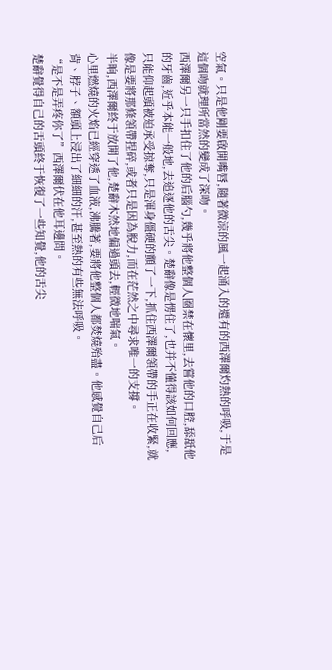空氣。只是他剛要啟開嘴唇,隨著微涼的風一起涌入的還有的西澤爾灼熱的呼吸,于是這個吻就理所當然的變成了深吻。
西澤爾另一只手扣住了他的后腦勺,幾乎將他整個人圈禁在懷里,去嘗他的口腔,舔舐他的牙齒,近乎本能一般地,去追逐他的舌尖。楚辭像是愣住了,也并不懂得該如何回應,只能仰起頭被迫承受掠奪,只是渾身僵硬的顫了一下,抓住西澤爾領帶的手正在收緊,就像是要將那條領帶捏碎,或者只是因為脫力,而在茫然之中尋求唯一的支撐。
半晌,西澤爾終于放開了他,楚辭木然地偏過頭去,輕微地喘氣。
心里燃燒的火焰已經穿透了血液,沸騰著,要將他整個人都焚燒殆盡。他感覺自己后背、脖子、額頭上浸出了細細的汗,甚至熱的有些無法呼吸。
“是不是弄疼你了”西澤爾伏在他耳邊問。
楚辭覺得自己的舌頭終于恢復了一些知覺,他的舌尖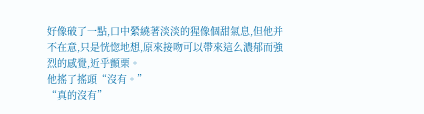好像破了一點,口中縈繞著淡淡的猩像個甜氣息,但他并不在意,只是恍惚地想,原來接吻可以帶來這么濃郁而強烈的感覺,近乎顫栗。
他搖了搖頭“沒有。”
“真的沒有”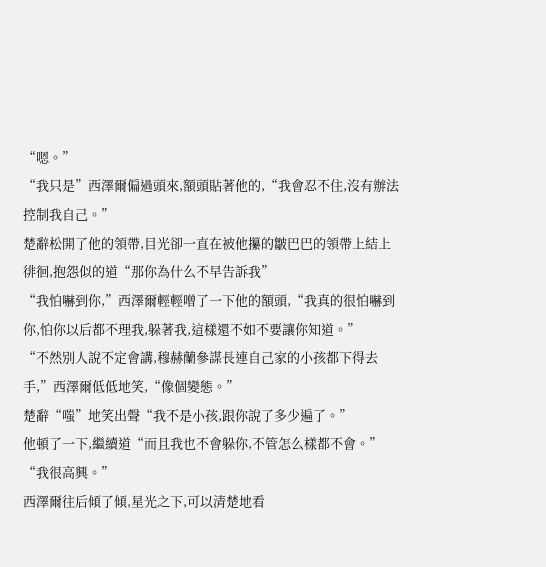“嗯。”
“我只是”西澤爾偏過頭來,額頭貼著他的,“我會忍不住,沒有辦法控制我自己。”
楚辭松開了他的領帶,目光卻一直在被他攥的皺巴巴的領帶上結上徘徊,抱怨似的道“那你為什么不早告訴我”
“我怕嚇到你,”西澤爾輕輕噌了一下他的額頭,“我真的很怕嚇到你,怕你以后都不理我,躲著我,這樣還不如不要讓你知道。”
“不然別人說不定會講,穆赫蘭參謀長連自己家的小孩都下得去手,”西澤爾低低地笑,“像個變態。”
楚辭“嗤”地笑出聲“我不是小孩,跟你說了多少遍了。”
他頓了一下,繼續道“而且我也不會躲你,不管怎么樣都不會。”
“我很高興。”
西澤爾往后傾了傾,星光之下,可以清楚地看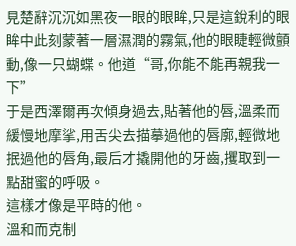見楚辭沉沉如黑夜一眼的眼眸,只是這銳利的眼眸中此刻蒙著一層濕潤的霧氣,他的眼睫輕微顫動,像一只蝴蝶。他道“哥,你能不能再親我一下”
于是西澤爾再次傾身過去,貼著他的唇,溫柔而緩慢地摩挲,用舌尖去描摹過他的唇廓,輕微地抿過他的唇角,最后才撬開他的牙齒,攫取到一點甜蜜的呼吸。
這樣才像是平時的他。
溫和而克制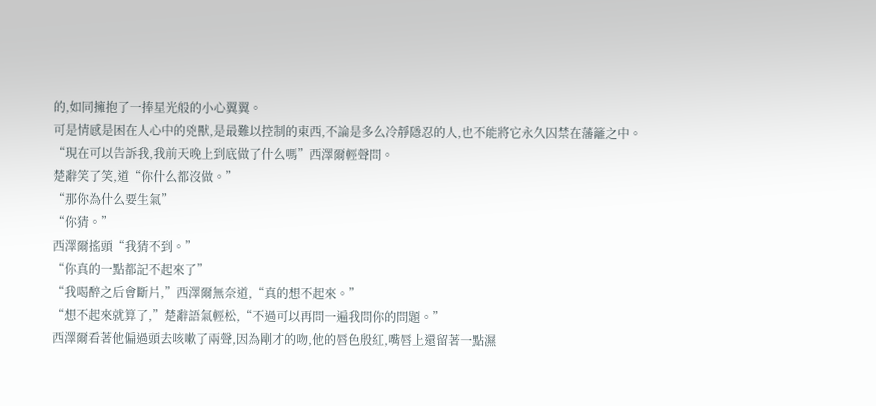的,如同擁抱了一捧星光般的小心翼翼。
可是情感是困在人心中的兇獸,是最難以控制的東西,不論是多么冷靜隱忍的人,也不能將它永久囚禁在藩籬之中。
“現在可以告訴我,我前天晚上到底做了什么嗎”西澤爾輕聲問。
楚辭笑了笑,道“你什么都沒做。”
“那你為什么要生氣”
“你猜。”
西澤爾搖頭“我猜不到。”
“你真的一點都記不起來了”
“我喝醉之后會斷片,”西澤爾無奈道,“真的想不起來。”
“想不起來就算了,”楚辭語氣輕松,“不過可以再問一遍我問你的問題。”
西澤爾看著他偏過頭去咳嗽了兩聲,因為剛才的吻,他的唇色殷紅,嘴唇上還留著一點濕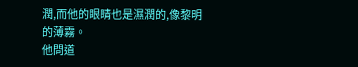潤,而他的眼睛也是濕潤的,像黎明的薄霧。
他問道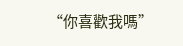“你喜歡我嗎”